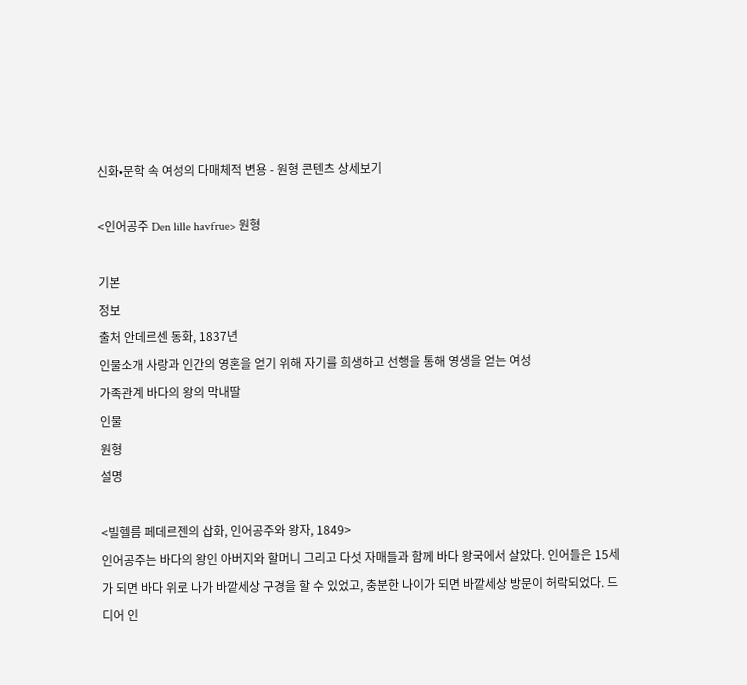신화•문학 속 여성의 다매체적 변용 - 원형 콘텐츠 상세보기

<인어공주 Den lille havfrue> 원형

기본
정보
출처 안데르센 동화, 1837년
인물소개 사랑과 인간의 영혼을 얻기 위해 자기를 희생하고 선행을 통해 영생을 얻는 여성
가족관계 바다의 왕의 막내딸
인물
원형
설명

<빌헬름 페데르젠의 삽화, 인어공주와 왕자, 1849>
인어공주는 바다의 왕인 아버지와 할머니 그리고 다섯 자매들과 함께 바다 왕국에서 살았다. 인어들은 15세가 되면 바다 위로 나가 바깥세상 구경을 할 수 있었고, 충분한 나이가 되면 바깥세상 방문이 허락되었다. 드디어 인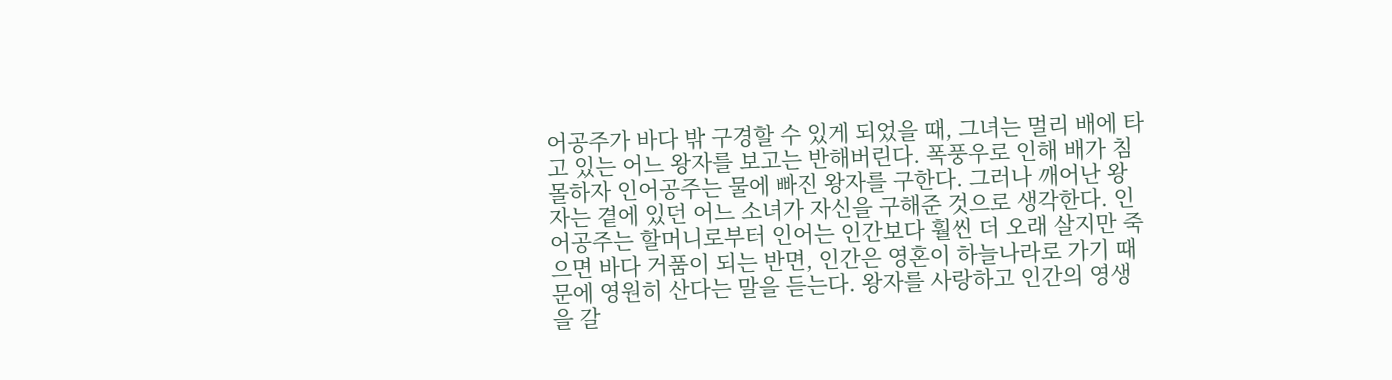어공주가 바다 밖 구경할 수 있게 되었을 때, 그녀는 멀리 배에 타고 있는 어느 왕자를 보고는 반해버린다. 폭풍우로 인해 배가 침몰하자 인어공주는 물에 빠진 왕자를 구한다. 그러나 깨어난 왕자는 곁에 있던 어느 소녀가 자신을 구해준 것으로 생각한다. 인어공주는 할머니로부터 인어는 인간보다 훨씬 더 오래 살지만 죽으면 바다 거품이 되는 반면, 인간은 영혼이 하늘나라로 가기 때문에 영원히 산다는 말을 듣는다. 왕자를 사랑하고 인간의 영생을 갈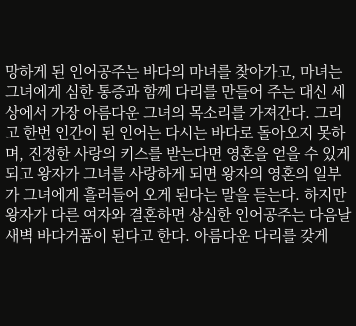망하게 된 인어공주는 바다의 마녀를 찾아가고, 마녀는 그녀에게 심한 통증과 함께 다리를 만들어 주는 대신 세상에서 가장 아름다운 그녀의 목소리를 가져간다. 그리고 한번 인간이 된 인어는 다시는 바다로 돌아오지 못하며, 진정한 사랑의 키스를 받는다면 영혼을 얻을 수 있게 되고 왕자가 그녀를 사랑하게 되면 왕자의 영혼의 일부가 그녀에게 흘러들어 오게 된다는 말을 듣는다. 하지만 왕자가 다른 여자와 결혼하면 상심한 인어공주는 다음날 새벽 바다거품이 된다고 한다. 아름다운 다리를 갖게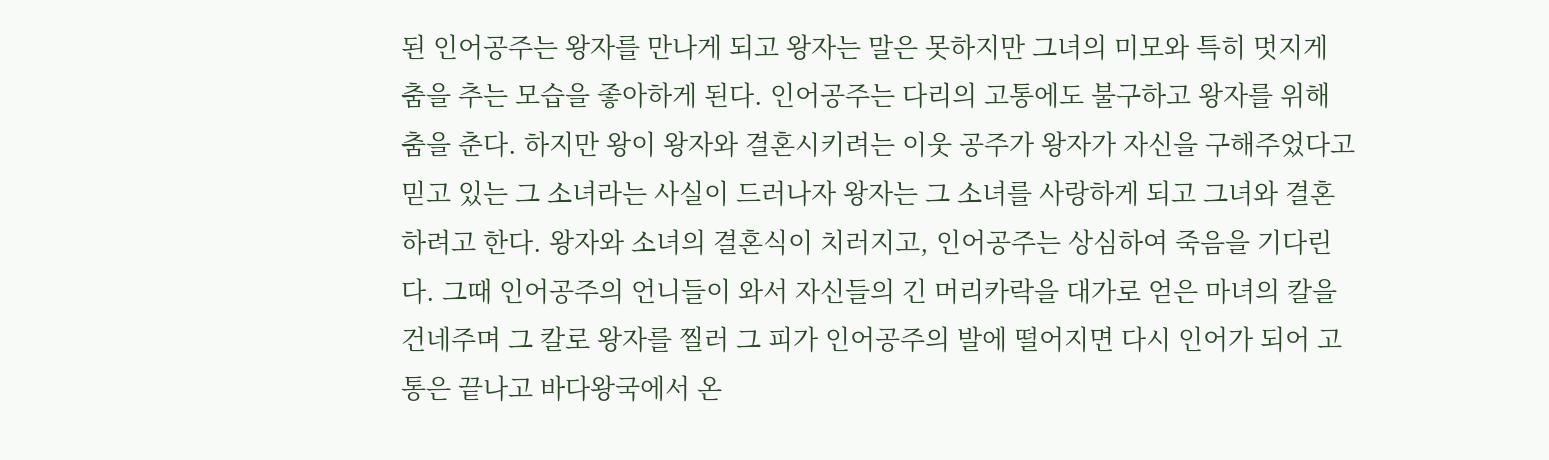된 인어공주는 왕자를 만나게 되고 왕자는 말은 못하지만 그녀의 미모와 특히 멋지게 춤을 추는 모습을 좋아하게 된다. 인어공주는 다리의 고통에도 불구하고 왕자를 위해 춤을 춘다. 하지만 왕이 왕자와 결혼시키려는 이웃 공주가 왕자가 자신을 구해주었다고 믿고 있는 그 소녀라는 사실이 드러나자 왕자는 그 소녀를 사랑하게 되고 그녀와 결혼하려고 한다. 왕자와 소녀의 결혼식이 치러지고, 인어공주는 상심하여 죽음을 기다린다. 그때 인어공주의 언니들이 와서 자신들의 긴 머리카락을 대가로 얻은 마녀의 칼을 건네주며 그 칼로 왕자를 찔러 그 피가 인어공주의 발에 떨어지면 다시 인어가 되어 고통은 끝나고 바다왕국에서 온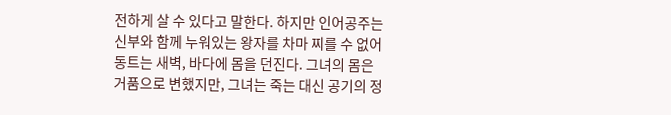전하게 살 수 있다고 말한다. 하지만 인어공주는 신부와 함께 누워있는 왕자를 차마 찌를 수 없어 동트는 새벽, 바다에 몸을 던진다. 그녀의 몸은 거품으로 변했지만, 그녀는 죽는 대신 공기의 정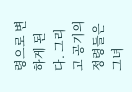령으로 변하게 된다. 그리고 공기의 정령들은 그녀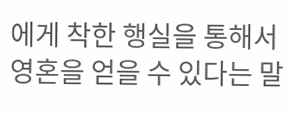에게 착한 행실을 통해서 영혼을 얻을 수 있다는 말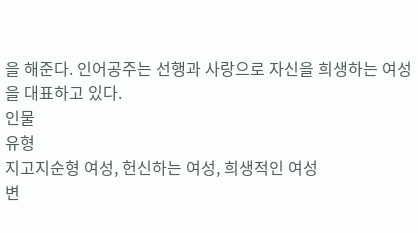을 해준다. 인어공주는 선행과 사랑으로 자신을 희생하는 여성을 대표하고 있다.
인물
유형
지고지순형 여성, 헌신하는 여성, 희생적인 여성
변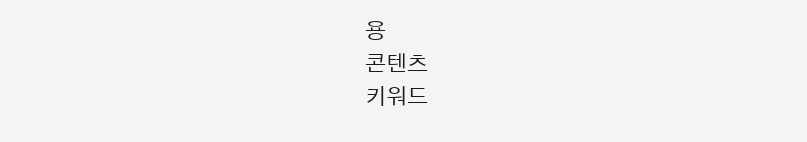용
콘텐츠
키워드